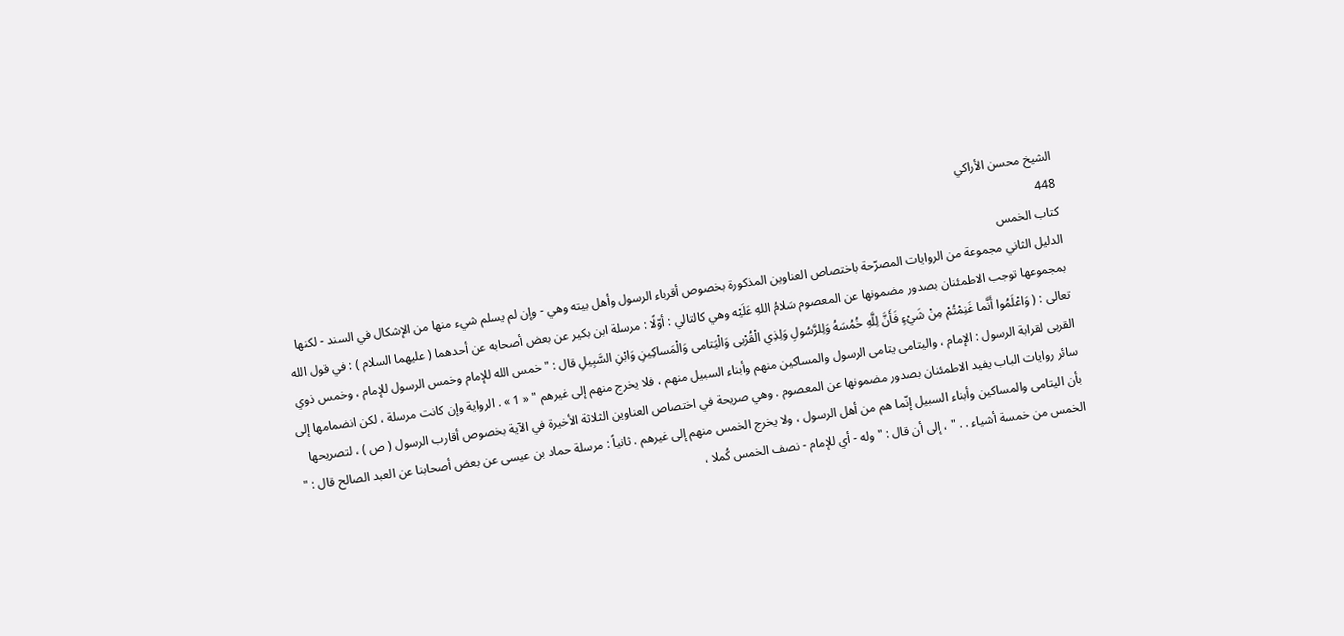الشيخ محسن الأراكي
448
كتاب الخمس
الدليل الثاني مجموعة من الروايات المصرّحة باختصاص العناوين المذكورة بخصوص أقرباء الرسول وأهل بيته وهي - وإن لم يسلم شيء منها من الإشكال في السند - لكنها بمجموعها توجب الاطمئنان بصدور مضمونها عن المعصوم سَلامُ اللهِ عَلَيْه وهي كالتالي : أوّلًا : مرسلة ابن بكير عن بعض أصحابه عن أحدهما ( عليهما السلام ) : في قول الله تعالى : ( وَاعْلَمُوا أَنَّما غَنِمْتُمْ مِنْ شَيْءٍ فَأَنَّ لِلَّهِ خُمُسَهُ وَلِلرَّسُولِ وَلِذِي الْقُرْبى وَالْيَتامى وَالْمَساكِينِ وَابْنِ السَّبِيلِ قال : " خمس الله للإمام وخمس الرسول للإمام ، وخمس ذوي القربى لقرابة الرسول : الإمام ، واليتامى يتامى الرسول والمساكين منهم وأبناء السبيل منهم ، فلا يخرج منهم إلى غيرهم " « 1 » . الرواية وإن كانت مرسلة ، لكن انضمامها إلى سائر روايات الباب يفيد الاطمئنان بصدور مضمونها عن المعصوم . وهي صريحة في اختصاص العناوين الثلاثة الأخيرة في الآية بخصوص أقارب الرسول ( ص ) ، لتصريحها بأن اليتامى والمساكين وأبناء السبيل إنّما هم من أهل الرسول ، ولا يخرج الخمس منهم إلى غيرهم . ثانياً : مرسلة حماد بن عيسى عن بعض أصحابنا عن العبد الصالح قال : " الخمس من خمسة أشياء . . " ، إلى أن قال : " وله - أي للإمام - نصف الخمس كُملا ،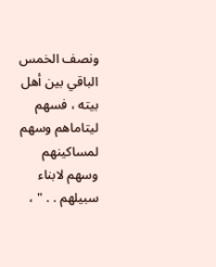ونصف الخمس الباقي بين أهل بيته ، فسهم ليتاماهم وسهم لمساكينهم وسهم لابناء سبيلهم . . " ،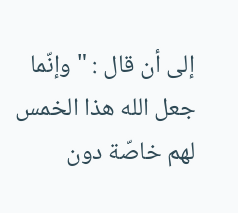إلى أن قال : " وإنّما جعل الله هذا الخمس لهم خاصّة دون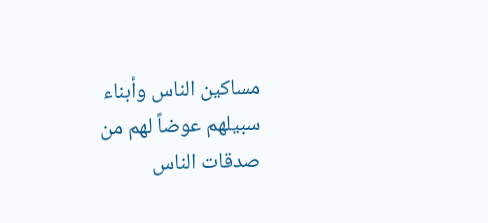مساكين الناس وأبناء سبيلهم عوضاً لهم من صدقات الناس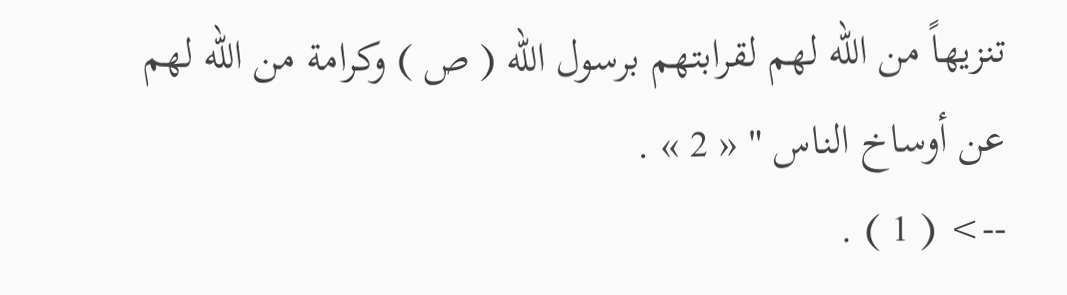تنزيهاً من الله لهم لقرابتهم برسول الله ( ص ) وكرامة من الله لهم عن أوساخ الناس " « 2 » .
--> ( 1 ) .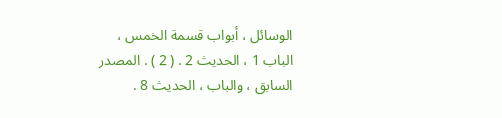الوسائل ، أبواب قسمة الخمس ، الباب 1 ، الحديث 2 . ( 2 ) . المصدر السابق ، والباب ، الحديث 8 .